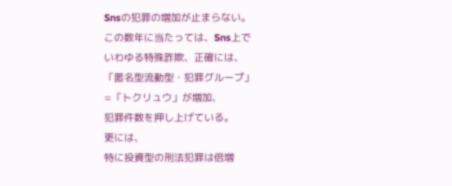Snsの犯罪の増加が止まらない。
この数年に当たっては、Sns上で
いわゆる特殊詐欺、正確には、
「匿名型流動型・犯罪グループ」
=「トクリュウ」が増加、
犯罪件数を押し上げている。
更には、
特に投資型の刑法犯罪は倍増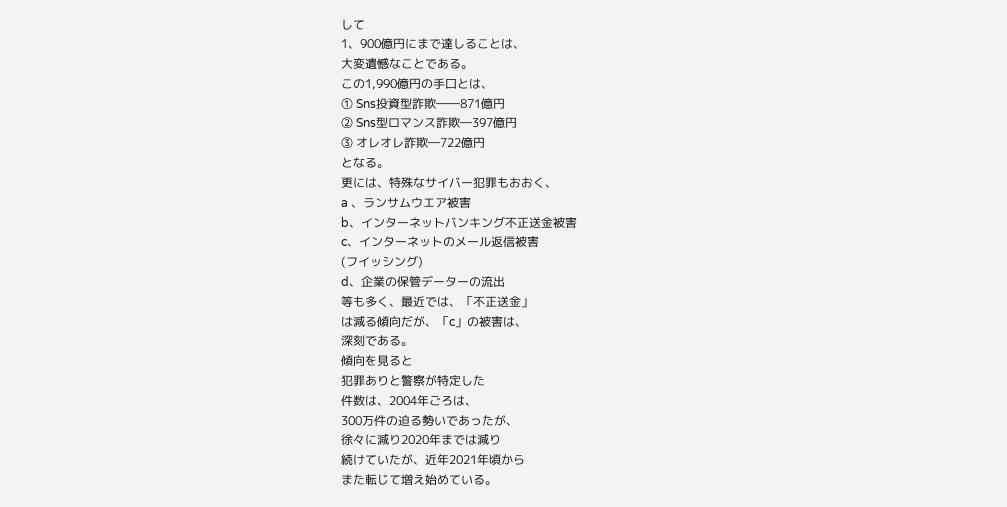して
1、900億円にまで達しることは、
大変遺憾なことである。
この1,990億円の手口とは、
① Sns投資型詐欺――871億円
② Sns型ロマンス詐欺―397億円
③ オレオレ詐欺―722億円
となる。
更には、特殊なサイバー犯罪もおおく、
a 、ランサムウエア被害
b、インターネットバンキング不正送金被害
c、インターネットのメール返信被害
(フイッシング)
d、企業の保管データーの流出
等も多く、最近では、「不正送金」
は減る傾向だが、「c」の被害は、
深刻である。
傾向を見ると
犯罪ありと警察が特定した
件数は、2004年ごろは、
300万件の迫る勢いであったが、
徐々に減り2020年までは減り
続けていたが、近年2021年頃から
また転じて増え始めている。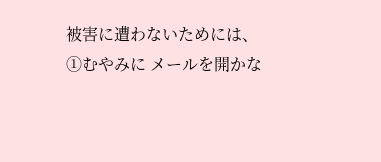被害に遭わないためには、
①むやみに メールを開かな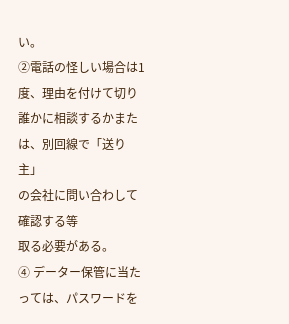い。
②電話の怪しい場合は1度、理由を付けて切り
誰かに相談するかまたは、別回線で「送り主」
の会社に問い合わして確認する等
取る必要がある。
④ データー保管に当たっては、パスワードを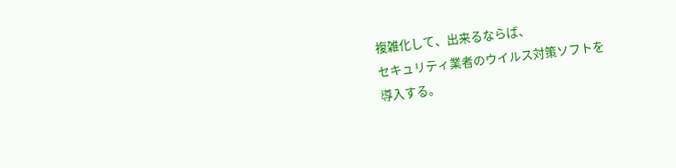複雑化して、出来るならば、
セキュリティ業者のウイルス対策ソフトを
導入する。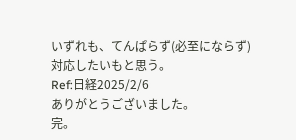いずれも、てんぱらず(必至にならず)
対応したいもと思う。
Ref:日経2025/2/6
ありがとうございました。
完。